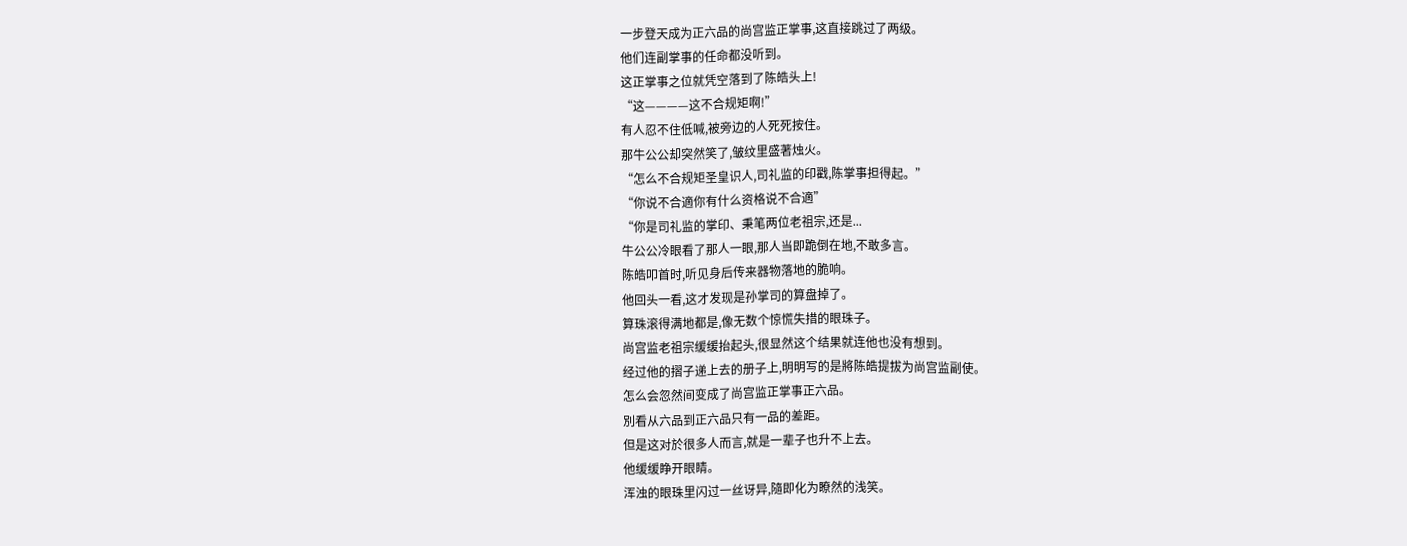一步登天成为正六品的尚宫监正掌事,这直接跳过了两级。
他们连副掌事的任命都没听到。
这正掌事之位就凭空落到了陈皓头上!
“这————这不合规矩啊!”
有人忍不住低喊,被旁边的人死死按住。
那牛公公却突然笑了,皱纹里盛著烛火。
“怎么不合规矩圣皇识人,司礼监的印戳,陈掌事担得起。”
“你说不合適你有什么资格说不合適”
“你是司礼监的掌印、秉笔两位老祖宗,还是...
牛公公冷眼看了那人一眼,那人当即跪倒在地,不敢多言。
陈皓叩首时,听见身后传来器物落地的脆响。
他回头一看,这才发现是孙掌司的算盘掉了。
算珠滚得满地都是,像无数个惊慌失措的眼珠子。
尚宫监老祖宗缓缓抬起头,很显然这个结果就连他也没有想到。
经过他的摺子递上去的册子上,明明写的是將陈皓提拔为尚宫监副使。
怎么会忽然间变成了尚宫监正掌事正六品。
別看从六品到正六品只有一品的差距。
但是这对於很多人而言,就是一辈子也升不上去。
他缓缓睁开眼睛。
浑浊的眼珠里闪过一丝讶异,隨即化为瞭然的浅笑。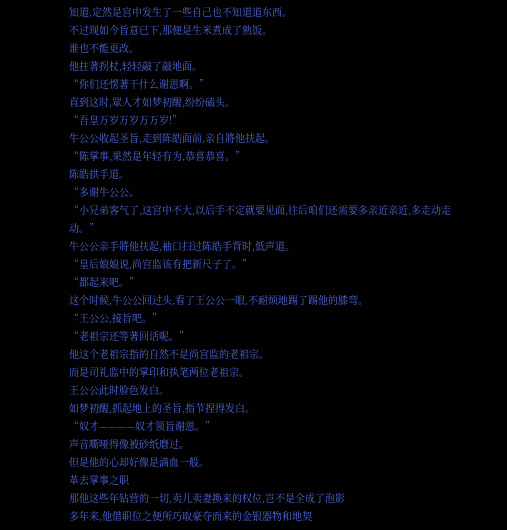知道,定然是宫中发生了一些自己也不知道道东西。
不过现如今旨意已下,那便是生米煮成了熟饭。
谁也不能更改。
他拄著拐杖,轻轻敲了敲地面。
“你们还愣著干什么谢恩啊。”
直到这时,眾人才如梦初醒,纷纷磕头。
“吾皇万岁万岁万万岁!”
牛公公收起圣旨,走到陈皓面前,亲自將他扶起。
“陈掌事,果然是年轻有为,恭喜恭喜。”
陈皓拱手道。
“多谢牛公公。
“小兄弟客气了,这宫中不大,以后手不定就要见面,往后咱们还需要多亲近亲近,多走动走动。”
牛公公亲手將他扶起,袖口扫过陈皓手背时,低声道。
“皇后娘娘说,尚宫监该有把新尺子了。”
“都起来吧。”
这个时候,牛公公回过头,看了王公公一眼,不耐烦地踢了踢他的膝弯。
“王公公,接旨吧。”
“老祖宗还等著回话呢。”
他这个老祖宗指的自然不是尚宫监的老祖宗。
而是司礼监中的掌印和执笔两位老祖宗。
王公公此时脸色发白。
如梦初醒,抓起地上的圣旨,指节捏得发白。
“奴才————奴才领旨谢恩。”
声音嘶哑得像被砂纸磨过。
但是他的心却好像是滴血一般。
革去掌事之职
那他这些年钻营的一切,卖儿卖妻换来的权位,岂不是全成了泡影
多年来,他借职位之便所巧取豪夺而来的金银器物和地契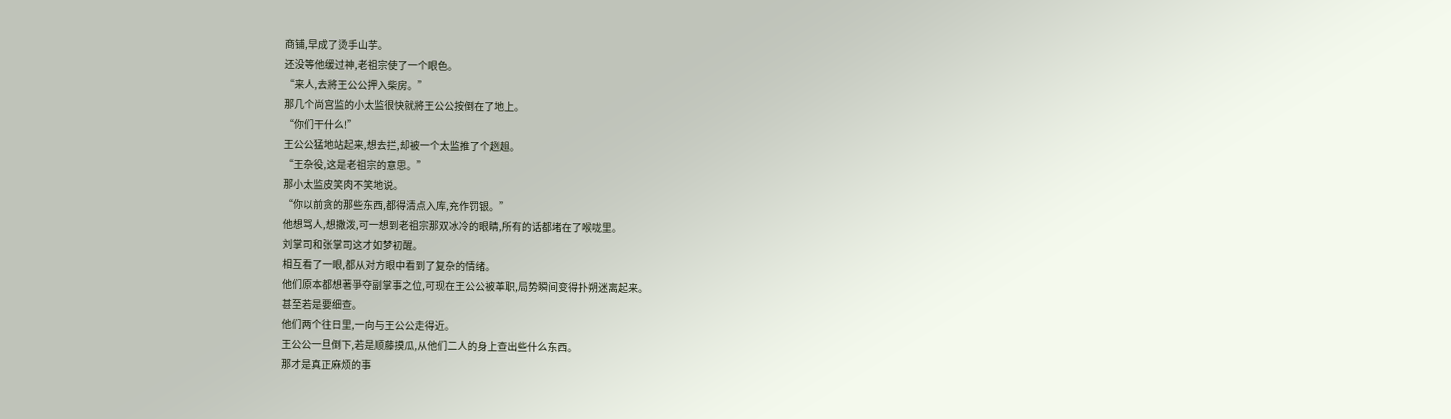商铺,早成了烫手山芋。
还没等他缓过神,老祖宗使了一个眼色。
“来人,去將王公公押入柴房。”
那几个尚宫监的小太监很快就將王公公按倒在了地上。
“你们干什么!”
王公公猛地站起来,想去拦,却被一个太监推了个趔趄。
“王杂役,这是老祖宗的意思。”
那小太监皮笑肉不笑地说。
“你以前贪的那些东西,都得清点入库,充作罚银。”
他想骂人,想撒泼,可一想到老祖宗那双冰冷的眼睛,所有的话都堵在了喉咙里。
刘掌司和张掌司这才如梦初醒。
相互看了一眼,都从对方眼中看到了复杂的情绪。
他们原本都想著爭夺副掌事之位,可现在王公公被革职,局势瞬间变得扑朔迷离起来。
甚至若是要细查。
他们两个往日里,一向与王公公走得近。
王公公一旦倒下,若是顺藤摸瓜,从他们二人的身上查出些什么东西。
那才是真正麻烦的事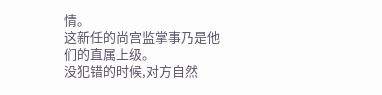情。
这新任的尚宫监掌事乃是他们的直属上级。
没犯错的时候,对方自然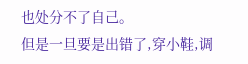也处分不了自己。
但是一旦要是出错了,穿小鞋,调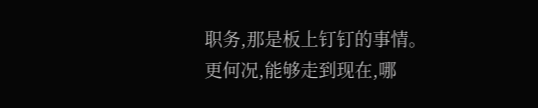职务,那是板上钉钉的事情。
更何况,能够走到现在,哪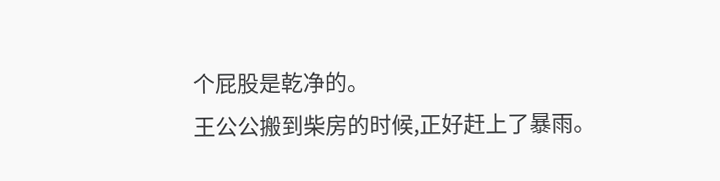个屁股是乾净的。
王公公搬到柴房的时候,正好赶上了暴雨。